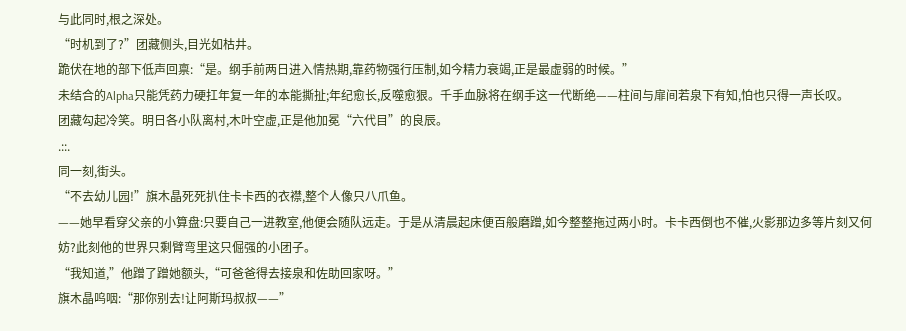与此同时,根之深处。
“时机到了?”团藏侧头,目光如枯井。
跪伏在地的部下低声回禀:“是。纲手前两日进入情热期,靠药物强行压制,如今精力衰竭,正是最虚弱的时候。”
未结合的Alpha只能凭药力硬扛年复一年的本能撕扯;年纪愈长,反噬愈狠。千手血脉将在纲手这一代断绝——柱间与扉间若泉下有知,怕也只得一声长叹。
团藏勾起冷笑。明日各小队离村,木叶空虚,正是他加冕“六代目”的良辰。
.::.
同一刻,街头。
“不去幼儿园!”旗木晶死死扒住卡卡西的衣襟,整个人像只八爪鱼。
——她早看穿父亲的小算盘:只要自己一进教室,他便会随队远走。于是从清晨起床便百般磨蹭,如今整整拖过两小时。卡卡西倒也不催,火影那边多等片刻又何妨?此刻他的世界只剩臂弯里这只倔强的小团子。
“我知道,”他蹭了蹭她额头,“可爸爸得去接泉和佐助回家呀。”
旗木晶呜咽:“那你别去!让阿斯玛叔叔——”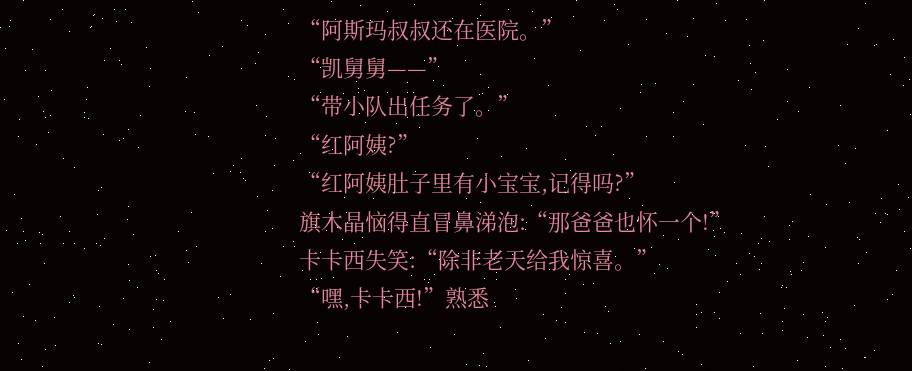“阿斯玛叔叔还在医院。”
“凯舅舅——”
“带小队出任务了。”
“红阿姨?”
“红阿姨肚子里有小宝宝,记得吗?”
旗木晶恼得直冒鼻涕泡:“那爸爸也怀一个!”
卡卡西失笑:“除非老天给我惊喜。”
“嘿,卡卡西!”熟悉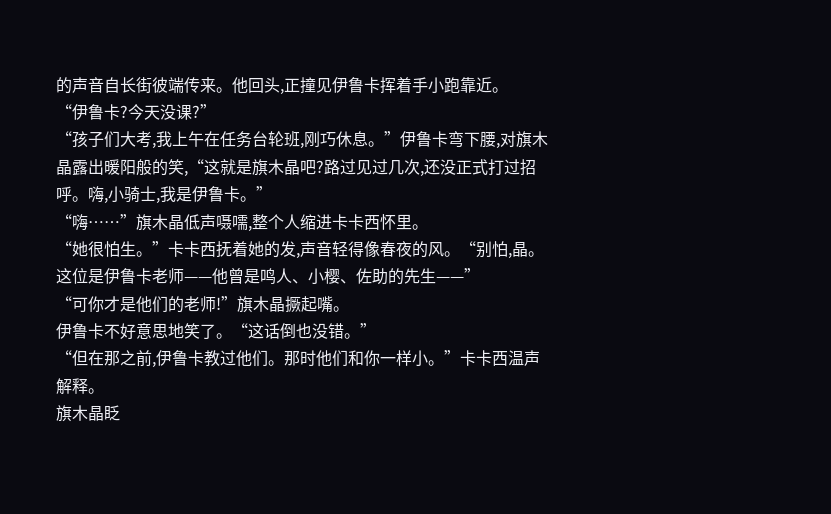的声音自长街彼端传来。他回头,正撞见伊鲁卡挥着手小跑靠近。
“伊鲁卡?今天没课?”
“孩子们大考,我上午在任务台轮班,刚巧休息。”伊鲁卡弯下腰,对旗木晶露出暖阳般的笑,“这就是旗木晶吧?路过见过几次,还没正式打过招呼。嗨,小骑士,我是伊鲁卡。”
“嗨……”旗木晶低声嗫嚅,整个人缩进卡卡西怀里。
“她很怕生。”卡卡西抚着她的发,声音轻得像春夜的风。“别怕,晶。这位是伊鲁卡老师——他曾是鸣人、小樱、佐助的先生——”
“可你才是他们的老师!”旗木晶撅起嘴。
伊鲁卡不好意思地笑了。“这话倒也没错。”
“但在那之前,伊鲁卡教过他们。那时他们和你一样小。”卡卡西温声解释。
旗木晶眨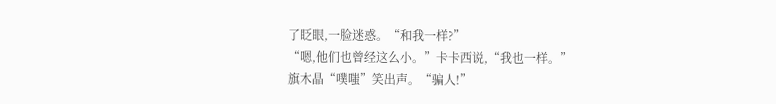了眨眼,一脸迷惑。“和我一样?”
“嗯,他们也曾经这么小。”卡卡西说,“我也一样。”
旗木晶“噗嗤”笑出声。“骗人!”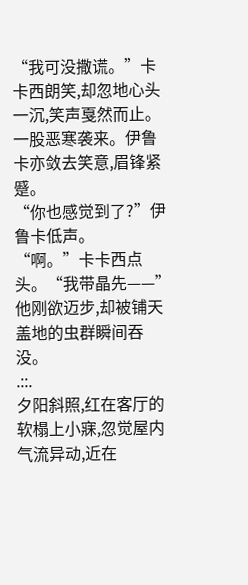“我可没撒谎。”卡卡西朗笑,却忽地心头一沉,笑声戛然而止。
一股恶寒袭来。伊鲁卡亦敛去笑意,眉锋紧蹙。
“你也感觉到了?”伊鲁卡低声。
“啊。”卡卡西点头。“我带晶先——”
他刚欲迈步,却被铺天盖地的虫群瞬间吞没。
.::.
夕阳斜照,红在客厅的软榻上小寐,忽觉屋内气流异动,近在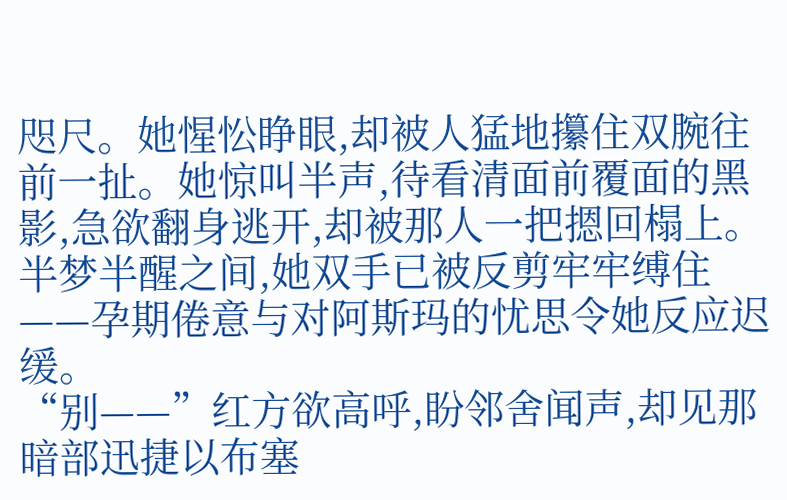咫尺。她惺忪睁眼,却被人猛地攥住双腕往前一扯。她惊叫半声,待看清面前覆面的黑影,急欲翻身逃开,却被那人一把摁回榻上。半梦半醒之间,她双手已被反剪牢牢缚住——孕期倦意与对阿斯玛的忧思令她反应迟缓。
“别——”红方欲高呼,盼邻舍闻声,却见那暗部迅捷以布塞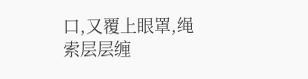口,又覆上眼罩,绳索层层缠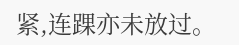紧,连踝亦未放过。